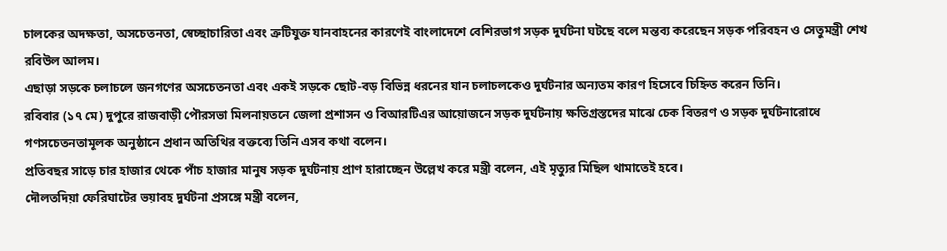চালকের অদক্ষতা, অসচেতনতা, স্বেচ্ছাচারিতা এবং ত্রুটিযুক্ত যানবাহনের কারণেই বাংলাদেশে বেশিরভাগ সড়ক দুর্ঘটনা ঘটছে বলে মন্তব্য করেছেন সড়ক পরিবহন ও সেতুমন্ত্রী শেখ রবিউল আলম।
এছাড়া সড়কে চলাচলে জনগণের অসচেতনতা এবং একই সড়কে ছোট-বড় বিভিন্ন ধরনের যান চলাচলকেও দুর্ঘটনার অন্যতম কারণ হিসেবে চিহ্নিত করেন তিনি।
রবিবার (১৭ মে) দুপুরে রাজবাড়ী পৌরসভা মিলনায়তনে জেলা প্রশাসন ও বিআরটিএর আয়োজনে সড়ক দুর্ঘটনায় ক্ষতিগ্রস্তদের মাঝে চেক বিতরণ ও সড়ক দুর্ঘটনারোধে গণসচেতনতামূলক অনুষ্ঠানে প্রধান অতিথির বক্তব্যে তিনি এসব কথা বলেন।
প্রতিবছর সাড়ে চার হাজার থেকে পাঁচ হাজার মানুষ সড়ক দুর্ঘটনায় প্রাণ হারাচ্ছেন উল্লেখ করে মন্ত্রী বলেন, এই মৃত্যুর মিছিল থামাতেই হবে।
দৌলতদিয়া ফেরিঘাটের ভয়াবহ দুর্ঘটনা প্রসঙ্গে মন্ত্রী বলেন,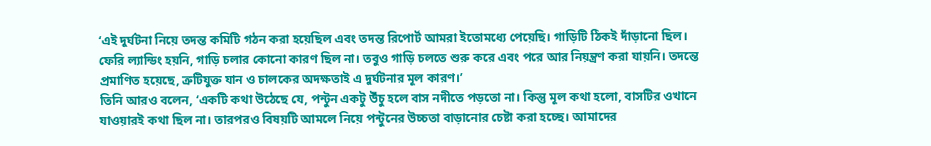‘এই দুর্ঘটনা নিয়ে তদন্ত কমিটি গঠন করা হয়েছিল এবং তদন্ত রিপোর্ট আমরা ইতোমধ্যে পেয়েছি। গাড়িটি ঠিকই দাঁড়ানো ছিল। ফেরি ল্যান্ডিং হয়নি, গাড়ি চলার কোনো কারণ ছিল না। তবুও গাড়ি চলতে শুরু করে এবং পরে আর নিয়ন্ত্রণ করা যায়নি। তদন্তে প্রমাণিত হয়েছে, ত্রুটিযুক্ত যান ও চালকের অদক্ষতাই এ দুর্ঘটনার মূল কারণ।’
তিনি আরও বলেন, ‘একটি কথা উঠেছে যে, পন্টুন একটু উঁচু হলে বাস নদীতে পড়তো না। কিন্তু মূল কথা হলো, বাসটির ওখানে যাওয়ারই কথা ছিল না। তারপরও বিষয়টি আমলে নিয়ে পন্টুনের উচ্চতা বাড়ানোর চেষ্টা করা হচ্ছে। আমাদের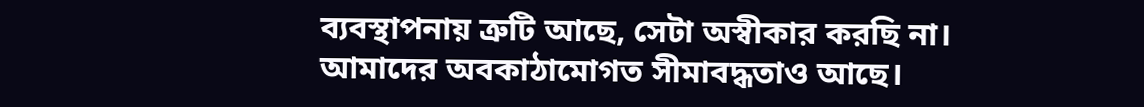ব্যবস্থাপনায় ত্রুটি আছে, সেটা অস্বীকার করছি না। আমাদের অবকাঠামোগত সীমাবদ্ধতাও আছে।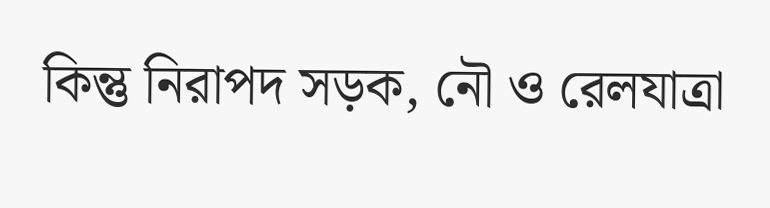কিন্তু নিরাপদ সড়ক, নৌ ও রেলযাত্রা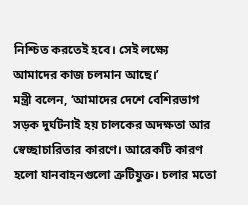নিশ্চিত করতেই হবে। সেই লক্ষ্যে আমাদের কাজ চলমান আছে।’
মন্ত্রী বলেন, ‘আমাদের দেশে বেশিরভাগ সড়ক দুর্ঘটনাই হয় চালকের অদক্ষতা আর স্বেচ্ছাচারিতার কারণে। আরেকটি কারণ হলো যানবাহনগুলো ত্রুটিযুক্ত। চলার মতো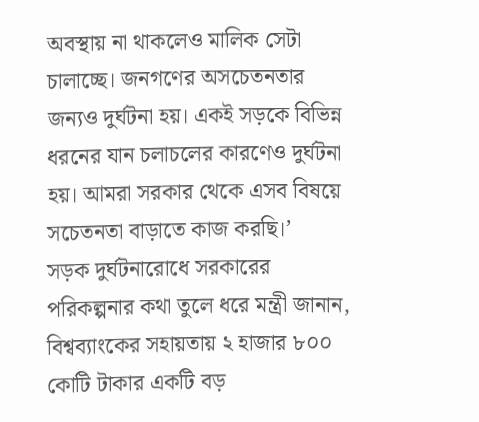অবস্থায় না থাকলেও মালিক সেটা চালাচ্ছে। জনগণের অসচেতনতার জন্যও দুর্ঘটনা হয়। একই সড়কে বিভিন্ন ধরনের যান চলাচলের কারণেও দুর্ঘটনা হয়। আমরা সরকার থেকে এসব বিষয়ে সচেতনতা বাড়াতে কাজ করছি।’
সড়ক দুর্ঘটনারোধে সরকারের পরিকল্পনার কথা তুলে ধরে মন্ত্রী জানান, বিশ্বব্যাংকের সহায়তায় ২ হাজার ৮০০ কোটি টাকার একটি বড়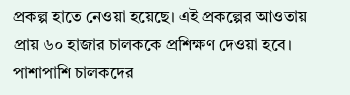প্রকল্প হাতে নেওয়া হয়েছে। এই প্রকল্পের আওতায় প্রায় ৬০ হাজার চালককে প্রশিক্ষণ দেওয়া হবে। পাশাপাশি চালকদের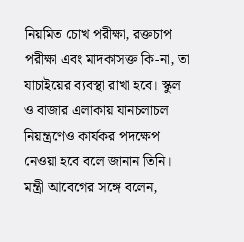নিয়মিত চোখ পরীক্ষা, রক্তচাপ পরীক্ষা এবং মাদকাসক্ত কি-না, তা যাচাইয়ের ব্যবস্থা রাখা হবে। স্কুল ও বাজার এলাকায় যানচলাচল নিয়ন্ত্রণেও কার্যকর পদক্ষেপ নেওয়া হবে বলে জানান তিনি।
মন্ত্রী আবেগের সঙ্গে বলেন,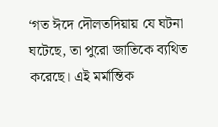‘গত ঈদে দৌলতদিয়ায় যে ঘটনা ঘটেছে, তা পুরো জাতিকে ব্যথিত করেছে। এই মর্মান্তিক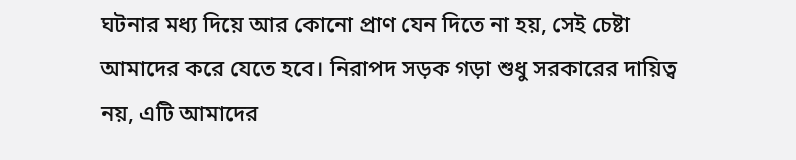ঘটনার মধ্য দিয়ে আর কোনো প্রাণ যেন দিতে না হয়, সেই চেষ্টা আমাদের করে যেতে হবে। নিরাপদ সড়ক গড়া শুধু সরকারের দায়িত্ব নয়, এটি আমাদের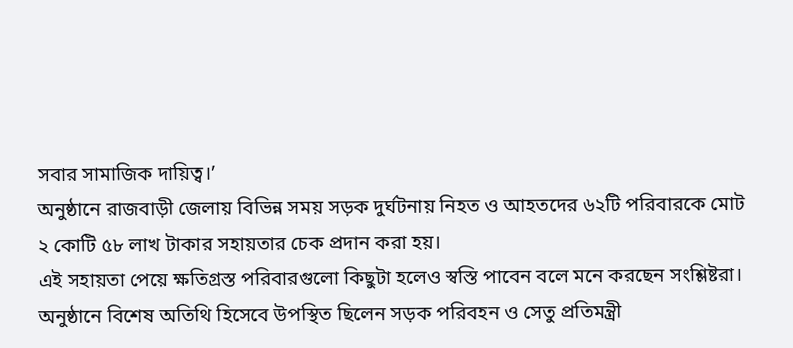সবার সামাজিক দায়িত্ব।’
অনুষ্ঠানে রাজবাড়ী জেলায় বিভিন্ন সময় সড়ক দুর্ঘটনায় নিহত ও আহতদের ৬২টি পরিবারকে মোট ২ কোটি ৫৮ লাখ টাকার সহায়তার চেক প্রদান করা হয়।
এই সহায়তা পেয়ে ক্ষতিগ্রস্ত পরিবারগুলো কিছুটা হলেও স্বস্তি পাবেন বলে মনে করছেন সংশ্লিষ্টরা।
অনুষ্ঠানে বিশেষ অতিথি হিসেবে উপস্থিত ছিলেন সড়ক পরিবহন ও সেতু প্রতিমন্ত্রী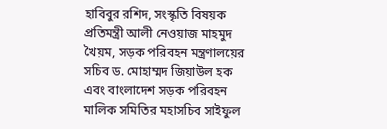হাবিবুর রশিদ, সংস্কৃতি বিষয়ক প্রতিমন্ত্রী আলী নেওয়াজ মাহমুদ খৈয়ম, সড়ক পরিবহন মন্ত্রণালয়ের সচিব ড. মোহাম্মদ জিয়াউল হক এবং বাংলাদেশ সড়ক পরিবহন মালিক সমিতির মহাসচিব সাইফুল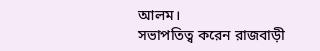আলম।
সভাপতিত্ব করেন রাজবাড়ী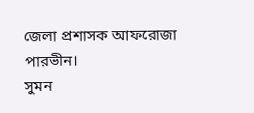জেলা প্রশাসক আফরোজা পারভীন।
সুমন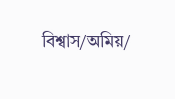বিশ্বাস/অমিয়/